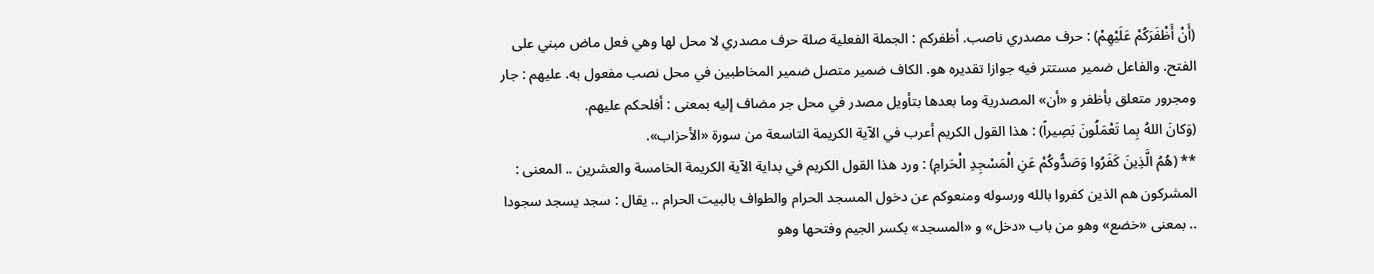(أَنْ أَظْفَرَكُمْ عَلَيْهِمْ) : حرف مصدري ناصب. أظفركم : الجملة الفعلية صلة حرف مصدري لا محل لها وهي فعل ماض مبني على الفتح. والفاعل ضمير مستتر فيه جوازا تقديره هو. الكاف ضمير متصل ضمير المخاطبين في محل نصب مفعول به. عليهم : جار ومجرور متعلق بأظفر و «أن» المصدرية وما بعدها بتأويل مصدر في محل جر مضاف إليه بمعنى : أفلحكم عليهم.
(وَكانَ اللهُ بِما تَعْمَلُونَ بَصِيراً) : هذا القول الكريم أعرب في الآية الكريمة التاسعة من سورة «الأحزاب».
** (هُمُ الَّذِينَ كَفَرُوا وَصَدُّوكُمْ عَنِ الْمَسْجِدِ الْحَرامِ) : ورد هذا القول الكريم في بداية الآية الكريمة الخامسة والعشرين .. المعنى : المشركون هم الذين كفروا بالله ورسوله ومنعوكم عن دخول المسجد الحرام والطواف بالبيت الحرام .. يقال : سجد يسجد سجودا .. بمعنى «خضع» وهو من باب «دخل» و «المسجد» بكسر الجيم وفتحها وهو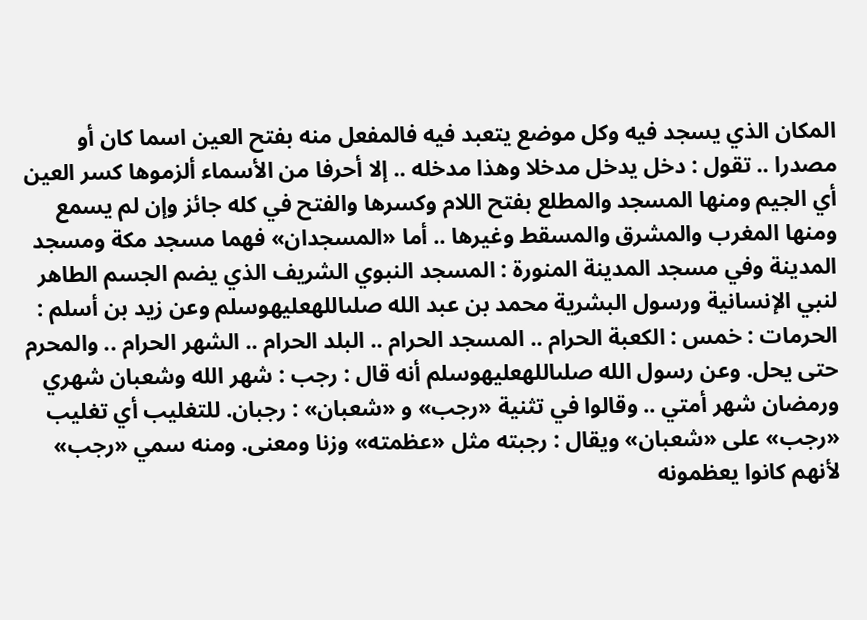المكان الذي يسجد فيه وكل موضع يتعبد فيه فالمفعل منه بفتح العين اسما كان أو مصدرا .. تقول : دخل يدخل مدخلا وهذا مدخله .. إلا أحرفا من الأسماء ألزموها كسر العين أي الجيم ومنها المسجد والمطلع بفتح اللام وكسرها والفتح في كله جائز وإن لم يسمع ومنها المغرب والمشرق والمسقط وغيرها .. أما «المسجدان» فهما مسجد مكة ومسجد المدينة وفي مسجد المدينة المنورة : المسجد النبوي الشريف الذي يضم الجسم الطاهر لنبي الإنسانية ورسول البشرية محمد بن عبد الله صلىاللهعليهوسلم وعن زيد بن أسلم : الحرمات : خمس : الكعبة الحرام .. المسجد الحرام .. البلد الحرام .. الشهر الحرام .. والمحرم حتى يحل. وعن رسول الله صلىاللهعليهوسلم أنه قال : رجب : شهر الله وشعبان شهري ورمضان شهر أمتي .. وقالوا في تثنية «رجب» و «شعبان» : رجبان. للتغليب أي تغليب «رجب» على «شعبان» ويقال : رجبته مثل «عظمته» وزنا ومعنى. ومنه سمي «رجب» لأنهم كانوا يعظمونه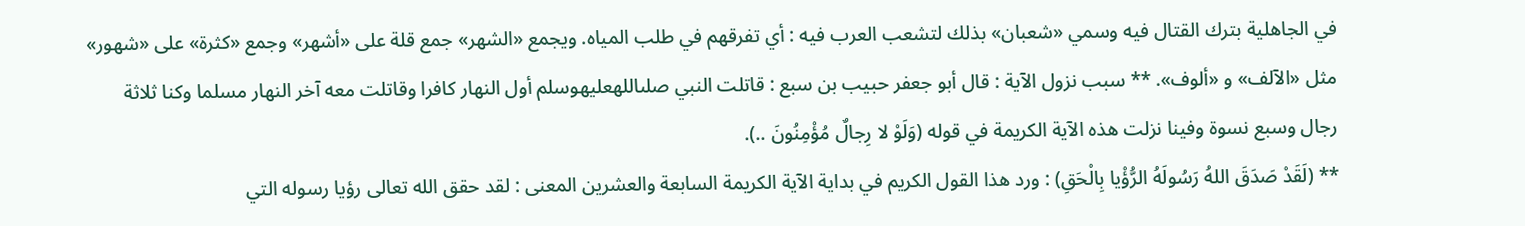في الجاهلية بترك القتال فيه وسمي «شعبان» بذلك لتشعب العرب فيه : أي تفرقهم في طلب المياه. ويجمع «الشهر» جمع قلة على «أشهر» وجمع «كثرة» على «شهور» مثل «الآلف» و «ألوف». ** سبب نزول الآية : قال أبو جعفر حبيب بن سبع : قاتلت النبي صلىاللهعليهوسلم أول النهار كافرا وقاتلت معه آخر النهار مسلما وكنا ثلاثة رجال وسبع نسوة وفينا نزلت هذه الآية الكريمة في قوله (وَلَوْ لا رِجالٌ مُؤْمِنُونَ ..).
** (لَقَدْ صَدَقَ اللهُ رَسُولَهُ الرُّؤْيا بِالْحَقِ) : ورد هذا القول الكريم في بداية الآية الكريمة السابعة والعشرين المعنى : لقد حقق الله تعالى رؤيا رسوله التي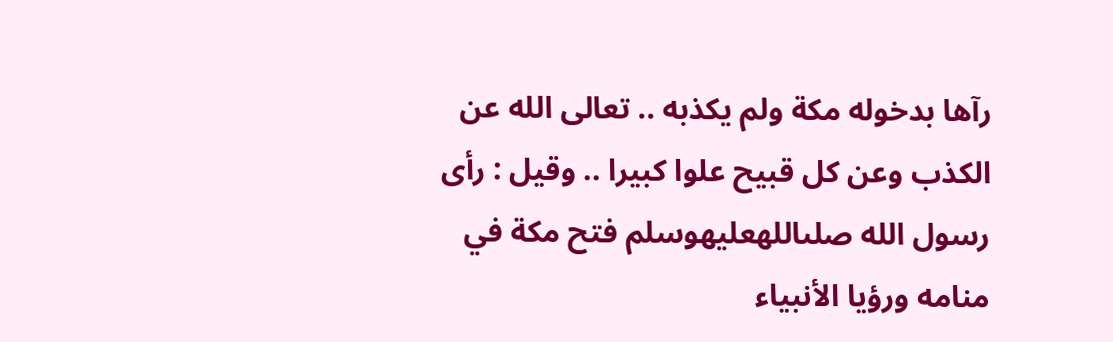رآها بدخوله مكة ولم يكذبه .. تعالى الله عن الكذب وعن كل قبيح علوا كبيرا .. وقيل : رأى رسول الله صلىاللهعليهوسلم فتح مكة في منامه ورؤيا الأنبياء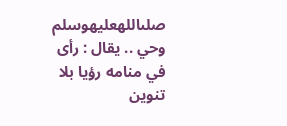صلىاللهعليهوسلم وحي .. يقال : رأى في منامه رؤيا بلا تنوين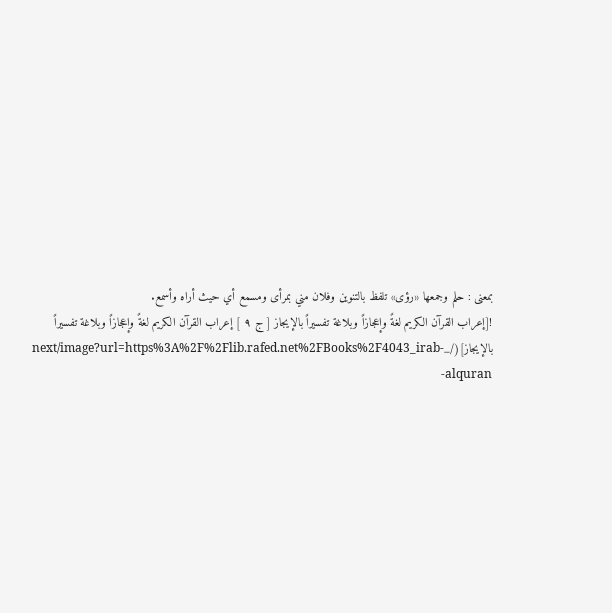بمعنى : حلم وجمعها «رؤى» تلفظ بالتنوين وفلان مني بمرأى ومسمع أي حيث أراه وأسمع.
![إعراب القرآن الكريم لغةً وإعجازاً وبلاغة تفسيراً بالإيجاز [ ج ٩ ] إعراب القرآن الكريم لغةً وإعجازاً وبلاغة تفسيراً بالإيجاز](/_next/image?url=https%3A%2F%2Flib.rafed.net%2FBooks%2F4043_irab-alquran-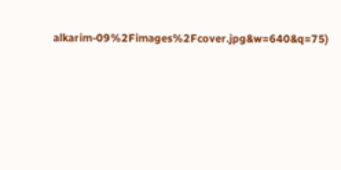alkarim-09%2Fimages%2Fcover.jpg&w=640&q=75)